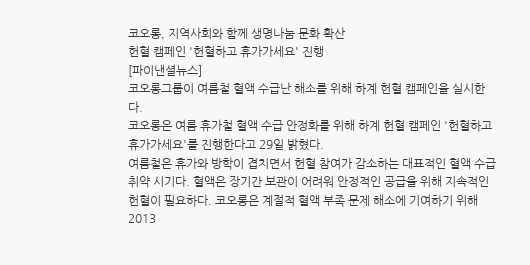코오롱, 지역사회와 함께 생명나눔 문화 확산
헌혈 캠페인 '헌혈하고 휴가가세요' 진행
[파이낸셜뉴스]
코오롱그룹이 여름철 혈액 수급난 해소를 위해 하계 헌혈 캠페인을 실시한다.
코오롱은 여름 휴가철 혈액 수급 안정화를 위해 하계 헌혈 캠페인 '헌혈하고 휴가가세요'를 진행한다고 29일 밝혔다.
여름철은 휴가와 방학이 겹치면서 헌혈 참여가 감소하는 대표적인 혈액 수급 취약 시기다. 혈액은 장기간 보관이 어려워 안정적인 공급을 위해 지속적인 헌혈이 필요하다. 코오롱은 계절적 혈액 부족 문제 해소에 기여하기 위해 2013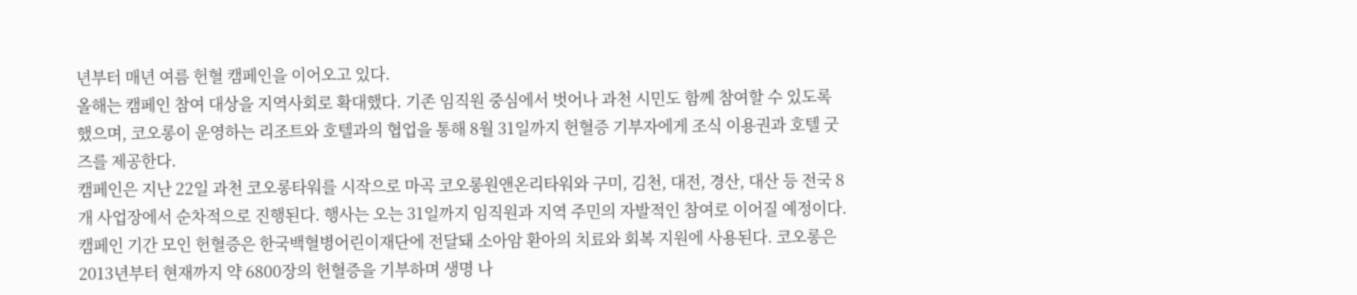년부터 매년 여름 헌혈 캠페인을 이어오고 있다.
올해는 캠페인 참여 대상을 지역사회로 확대했다. 기존 임직원 중심에서 벗어나 과천 시민도 함께 참여할 수 있도록 했으며, 코오롱이 운영하는 리조트와 호텔과의 협업을 통해 8월 31일까지 헌혈증 기부자에게 조식 이용권과 호텔 굿즈를 제공한다.
캠페인은 지난 22일 과천 코오롱타워를 시작으로 마곡 코오롱원앤온리타워와 구미, 김천, 대전, 경산, 대산 등 전국 8개 사업장에서 순차적으로 진행된다. 행사는 오는 31일까지 임직원과 지역 주민의 자발적인 참여로 이어질 예정이다.
캠페인 기간 모인 헌혈증은 한국백혈병어린이재단에 전달돼 소아암 환아의 치료와 회복 지원에 사용된다. 코오롱은 2013년부터 현재까지 약 6800장의 헌혈증을 기부하며 생명 나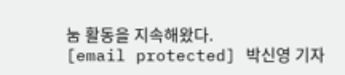눔 활동을 지속해왔다.
[email protected] 박신영 기자